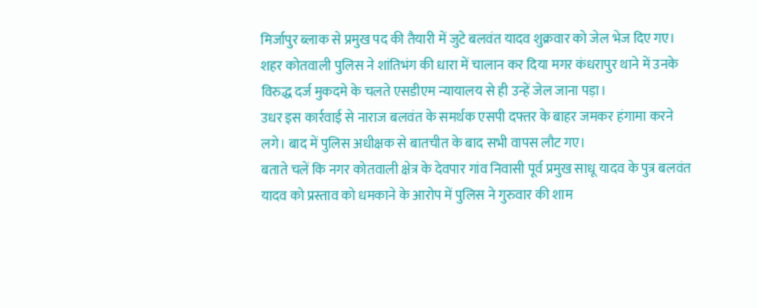मिर्जापुर ब्लाक से प्रमुख पद की तैयारी में जुटे बलवंत यादव शुक्रवार को जेल भेज दिए गए। शहर कोतवाली पुलिस ने शांतिभंग की धारा में चालान कर दिया मगर कंधरापुर थाने में उनके विरुद्ध दर्ज मुकदमे के चलते एसडीएम न्यायालय से ही उन्हें जेल जाना पड़ा।
उधर इस कार्रवाई से नाराज बलवंत के समर्थक एसपी दफ्तर के बाहर जमकर हंगामा करने लगे। बाद में पुलिस अधीक्षक से बातचीत के बाद सभी वापस लौट गए।
बताते चलें कि नगर कोतवाली क्षेत्र के देवपार गांव निवासी पूर्व प्रमुख साधू यादव के पुत्र बलवंत यादव को प्रस्ताव को धमकाने के आरोप में पुलिस ने गुरुवार की शाम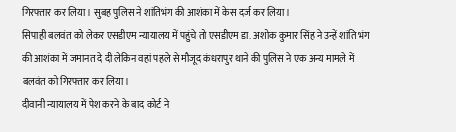गिरफ्तार कर लिया। सुबह पुलिस ने शांतिभंग की आशंका में केस दर्ज कर लिया।
सिपाही बलवंत को लेकर एसडीएम न्यायालय में पहुंचे तो एसडीएम डा. अशोक कुमार सिंह ने उन्हें शांति भंग की आशंका में जमानत दे दी लेकिन वहां पहले से मौजूद कंधरापुर थाने की पुलिस ने एक अन्य मामले में बलवंत को गिरफ्तार कर लिया।
दीवानी न्यायालय में पेश करने के बाद कोर्ट ने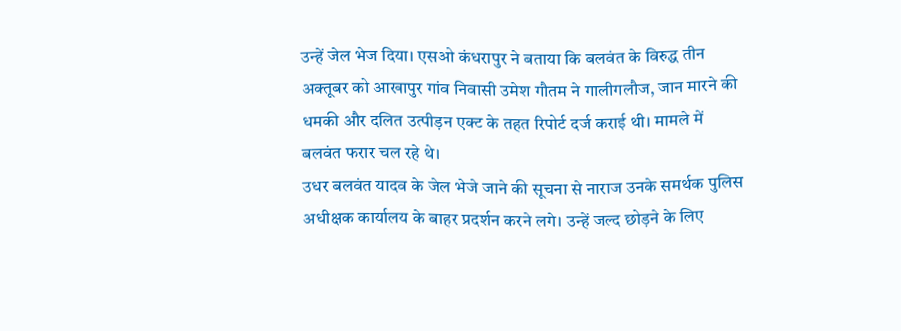उन्हें जेल भेज दिया। एसओ कंधरापुर ने बताया कि बलवंत के विरुद्ध तीन अक्तूबर को आखापुर गांव निवासी उमेश गौतम ने गालीगलौज, जान मारने की धमकी और दलित उत्पीड़न एक्ट के तहत रिपोर्ट दर्ज कराई थी। मामले में बलवंत फरार चल रहे थे।
उधर बलवंत यादव के जेल भेजे जाने की सूचना से नाराज उनके समर्थक पुलिस अधीक्षक कार्यालय के बाहर प्रदर्शन करने लगे। उन्हें जल्द छोड़ने के लिए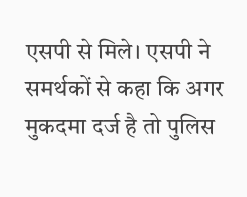एसपी से मिले। एसपी ने समर्थकों से कहा कि अगर मुकदमा दर्ज है तो पुलिस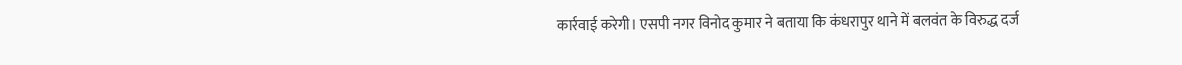कार्रवाई करेगी। एसपी नगर विनोद कुमार ने बताया कि कंधरापुर थाने में बलवंत के विरुद्ध दर्ज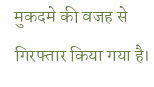मुकदमे की वजह से गिरफ्तार किया गया है।